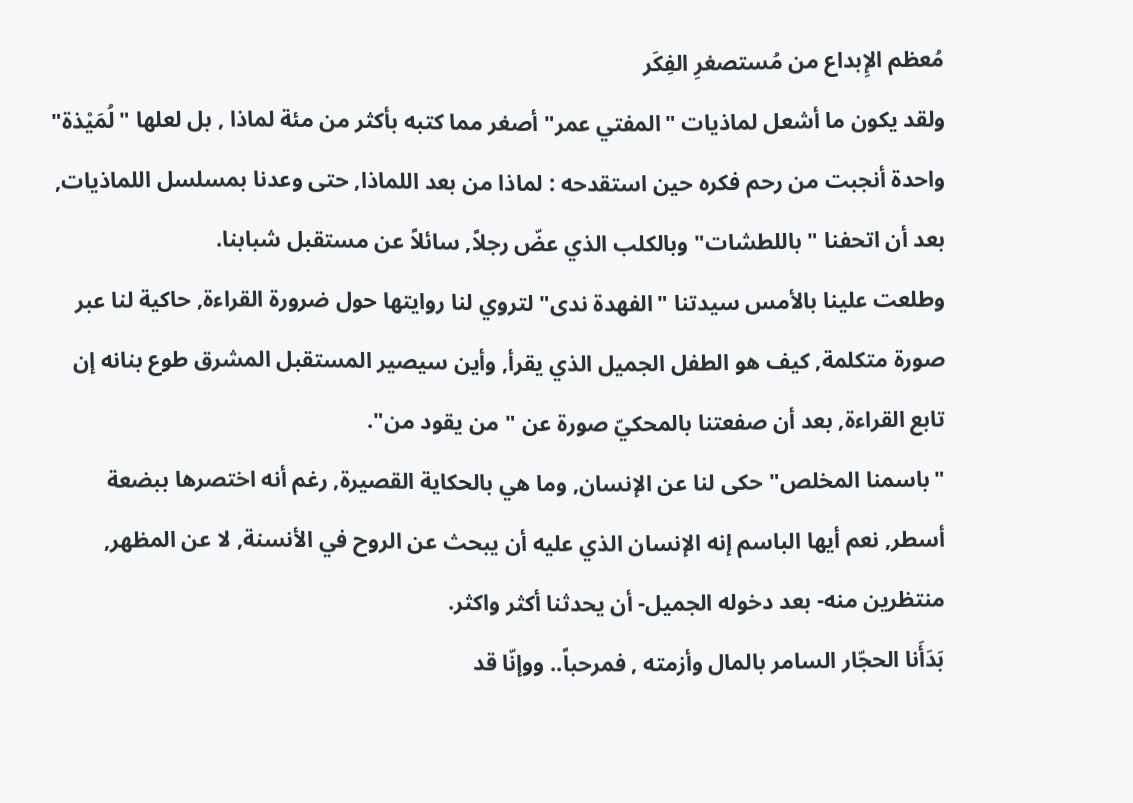مُعظم الإِبداع من مُستصغرِ الفِكَر
ولقد يكون ما أشعل لماذيات "المفتي عمر" أصغر مما كتبه بأكثر من مئة لماذا , بل لعلها "لُمَيْذة" واحدة أنجبت من رحم فكره حين استقدحه : لماذا من بعد اللماذا, حتى وعدنا بمسلسل اللماذيات, بعد أن اتحفنا " باللطشات" وبالكلب الذي عضّ رجلاً, سائلاً عن مستقبل شبابنا.
وطلعت علينا بالأمس سيدتنا "الفهدة ندى" لتروي لنا روايتها حول ضرورة القراءة, حاكية لنا عبر صورة متكلمة, كيف هو الطفل الجميل الذي يقرأ, وأين سيصير المستقبل المشرق طوع بنانه إن تابع القراءة, بعد أن صفعتنا بالمحكيّ صورة عن " من يقود من".
"باسمنا المخلص" حكى لنا عن الإنسان, وما هي بالحكاية القصيرة, رغم أنه اختصرها ببضعة أسطر, نعم أيها الباسم إنه الإنسان الذي عليه أن يبحث عن الروح في الأنسنة, لا عن المظهر, منتظرين منه- بعد دخوله الجميل- أن يحدثنا أكثر واكثر.
بَدَأَنا الحجّار السامر بالمال وأزمته , فمرحباً.. ووإنّا قد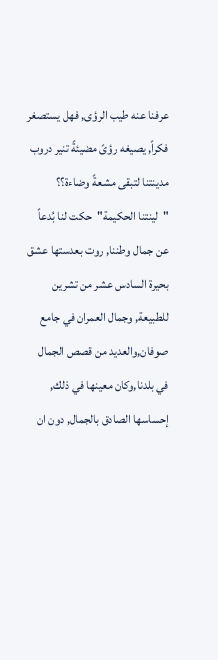عرفنا عنه طيب الرؤى, فهل يستصغر فكراً, يصيغه رؤىً مضيئةً تنير دروب مدينتنا لتبقى مشعةً وضاءة؟؟
"لينتنا الحكيمة"حكت لنا بُدعاً عن جمال وطننا, روت بعدستها عشق بحيرة السادس عشر من تشرين للطبيعة, وجمال العمران في جامع صوفان,والعديد من قصص الجمال في بلدنا,وكان معينها في ذلك, إحساسها الصادق بالجمال, دون ان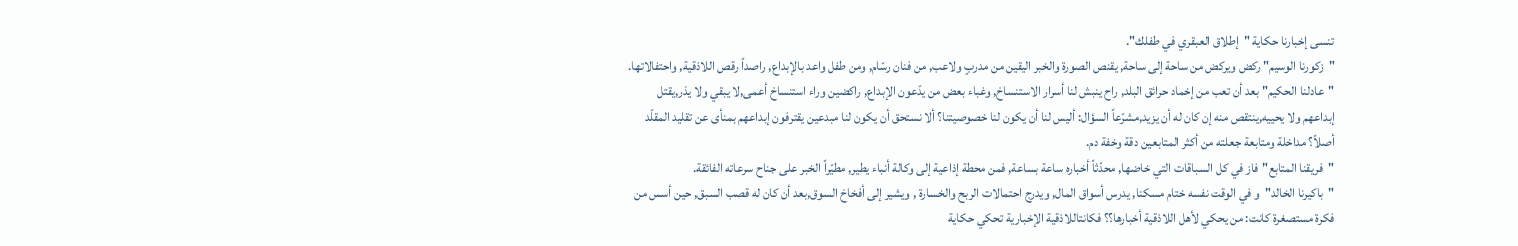تنسى إخبارنا حكاية "إطلاق العبقري في طفلك".
"زكورنا الوسيم" ركض ويركض من ساحة إلى ساحة, يقنص الصورة والخبر اليقين من مدربٍ ولاعب, من فنان رسّام, ومن طفل واعد بالإبداع, راصداً رقص اللاذقية, واحتفالاتها.
"عادلنا الحكيم" بعد أن تعب من إخماد حرائق البلد, راح ينبش لنا أسرار الاستنساخ, وغباء بعض من يدّعون الإبداع, راكضين وراء استنساخ أعمى,لا يبقي ولا يذر,يقتل إبداعهم ولا يحييه,ينتقص منه إن كان له أن يزيد,مشرّعاً السؤال: أليس لنا أن يكون لنا خصوصيتنا؟ ألا نستحق أن يكون لنا مبدعين يقترفون إبداعهم بمنأى عن تقليد المقلّد أصلاً؟ مداخلة ومتابعة جعلته من أكثر المتابعين دقة وخفة دم.
"فريقنا المتابع"فاز في كل السباقات التي خاضها, محدّثاً أخباره ساعة بساعة, فمن محطة إذاعية إلى وكالة أنباء يطير, مطيّراً الخبر على جناح سرعاته الفائقة.
"باكيرنا الخالد"و في الوقت نفسه ختام مسكنا, يدرس أسواق المال, ويدرج احتمالات الربح والخسارة , ويشير إلى أفخاخ السوق,بعد أن كان له قصب السبق, حين أسس من فكرة مستصغرة كانت: من يحكي لأهل اللاذقية أخبارها؟؟ فكانتاللاذقية الإخبارية تحكي حكاية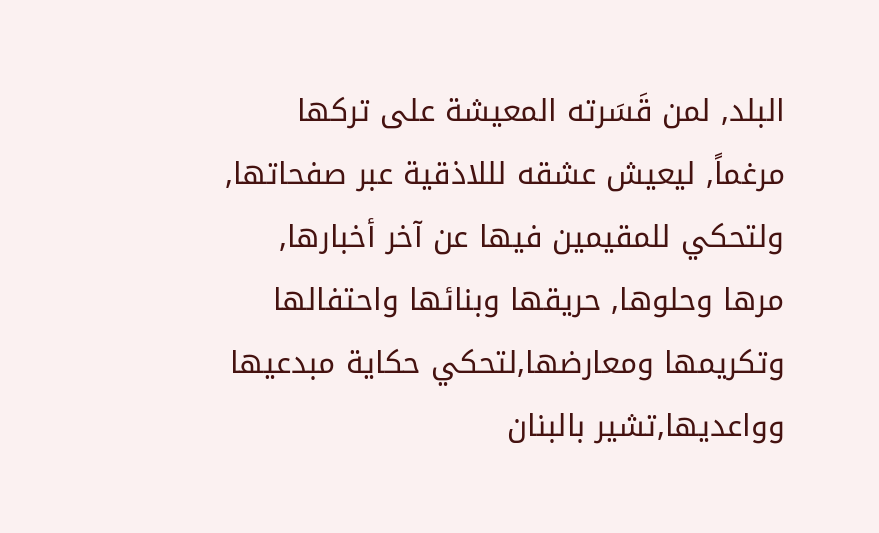البلد, لمن قَسَرته المعيشة على تركها مرغماً, ليعيش عشقه لللاذقية عبر صفحاتها, ولتحكي للمقيمين فيها عن آخر أخبارها, مرها وحلوها, حريقها وبنائها واحتفالها وتكريمها ومعارضها,لتحكي حكاية مبدعيها وواعديها,تشير بالبنان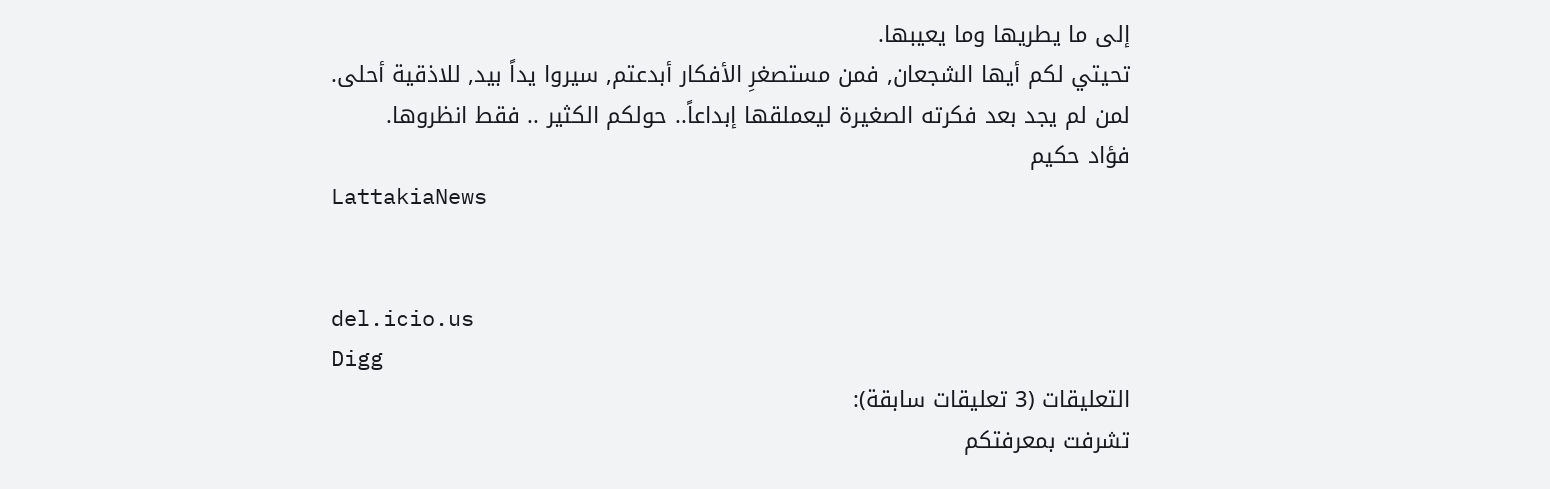إلى ما يطريها وما يعيبها.
تحيتي لكم أيها الشجعان, فمن مستصغرِ الأفكار أبدعتم, سيروا يداً بيد, للاذقية أحلى.
لمن لم يجد بعد فكرته الصغيرة ليعملقها إبداعاً.. حولكم الكثير .. فقط انظروها.
فؤاد حكيم
LattakiaNews


del.icio.us
Digg
التعليقات (3 تعليقات سابقة):
تشرفت بمعرفتكم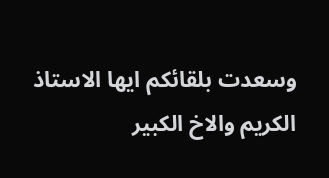وسعدت بلقائكم ايها الاستاذ الكريم والاخ الكبير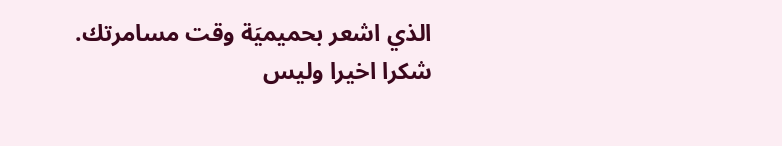الذي اشعر بحميميَة وقت مسامرتك.
شكرا اخيرا وليس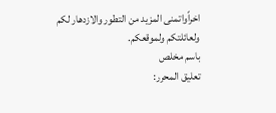اخراًواتمنى المزيد من التطور والازدهار لكم ولعائلتكم ولموقعكم.
باسم مخلص
تعليق المحرر: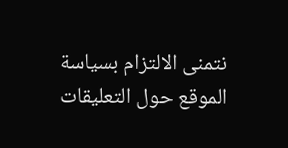نتمنى الالتزام بسياسة الموقع حول التعليقات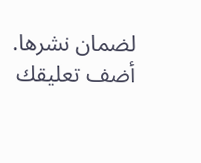لضمان نشرها.
أضف تعليقك